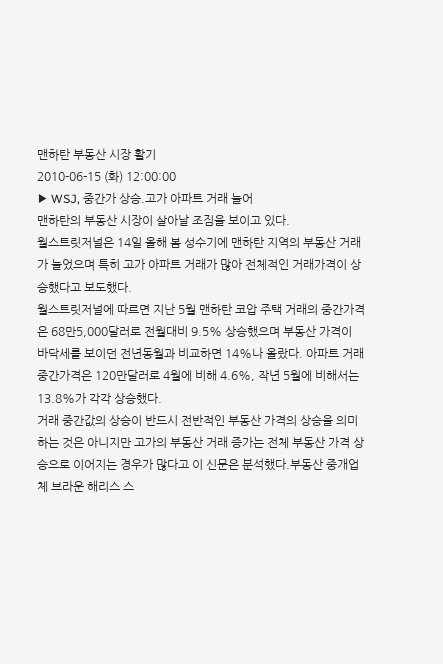맨하탄 부동산 시장 활기
2010-06-15 (화) 12:00:00
▶ WSJ, 중간가 상승.고가 아파트 거래 늘어
맨하탄의 부동산 시장이 살아날 조짐을 보이고 있다.
월스트릿저널은 14일 올해 봄 성수기에 맨하탄 지역의 부동산 거래가 늘었으며 특히 고가 아파트 거래가 많아 전체적인 거래가격이 상승했다고 보도했다.
월스트릿저널에 따르면 지난 5월 맨하탄 코압 주택 거래의 중간가격은 68만5,000달러로 전월대비 9.5% 상승했으며 부동산 가격이 바닥세를 보이던 전년동월과 비교하면 14%나 올랐다. 아파트 거래 중간가격은 120만달러로 4월에 비해 4.6%, 작년 5월에 비해서는 13.8%가 각각 상승했다.
거래 중간값의 상승이 반드시 전반적인 부동산 가격의 상승을 의미하는 것은 아니지만 고가의 부동산 거래 증가는 전체 부동산 가격 상승으로 이어지는 경우가 많다고 이 신문은 분석했다.부동산 중개업체 브라운 해리스 스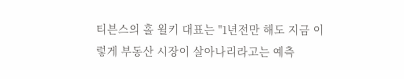티븐스의 홀 윌키 대표는 "1년전만 해도 지금 이렇게 부동산 시장이 살아나리라고는 예측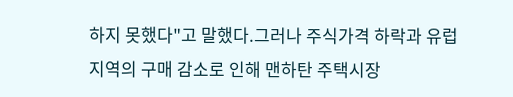하지 못했다"고 말했다.그러나 주식가격 하락과 유럽 지역의 구매 감소로 인해 맨하탄 주택시장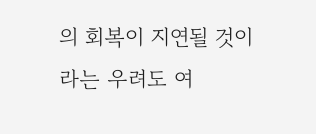의 회복이 지연될 것이라는 우려도 여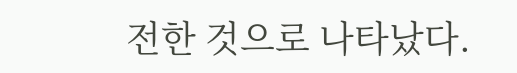전한 것으로 나타났다.